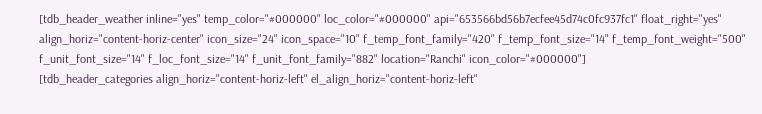[tdb_header_weather inline="yes" temp_color="#000000" loc_color="#000000" api="653566bd56b7ecfee45d74c0fc937fc1" float_right="yes" align_horiz="content-horiz-center" icon_size="24" icon_space="10" f_temp_font_family="420" f_temp_font_size="14" f_temp_font_weight="500" f_unit_font_size="14" f_loc_font_size="14" f_unit_font_family="882" location="Ranchi" icon_color="#000000"]
[tdb_header_categories align_horiz="content-horiz-left" el_align_horiz="content-horiz-left"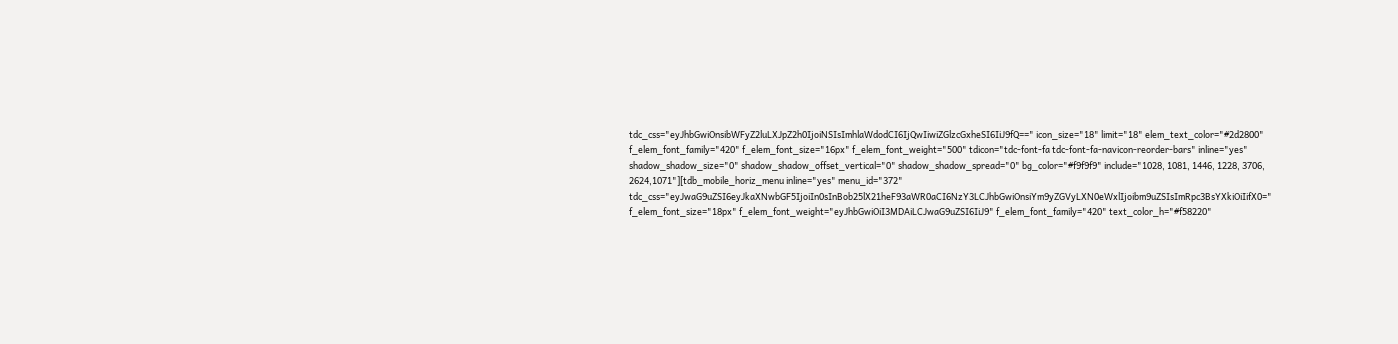tdc_css="eyJhbGwiOnsibWFyZ2luLXJpZ2h0IjoiNSIsImhlaWdodCI6IjQwIiwiZGlzcGxheSI6IiJ9fQ==" icon_size="18" limit="18" elem_text_color="#2d2800" f_elem_font_family="420" f_elem_font_size="16px" f_elem_font_weight="500" tdicon="tdc-font-fa tdc-font-fa-navicon-reorder-bars" inline="yes" shadow_shadow_size="0" shadow_shadow_offset_vertical="0" shadow_shadow_spread="0" bg_color="#f9f9f9" include="1028, 1081, 1446, 1228, 3706, 2624,1071"][tdb_mobile_horiz_menu inline="yes" menu_id="372" tdc_css="eyJwaG9uZSI6eyJkaXNwbGF5IjoiIn0sInBob25lX21heF93aWR0aCI6NzY3LCJhbGwiOnsiYm9yZGVyLXN0eWxlIjoibm9uZSIsImRpc3BsYXkiOiIifX0=" f_elem_font_size="18px" f_elem_font_weight="eyJhbGwiOiI3MDAiLCJwaG9uZSI6IiJ9" f_elem_font_family="420" text_color_h="#f58220"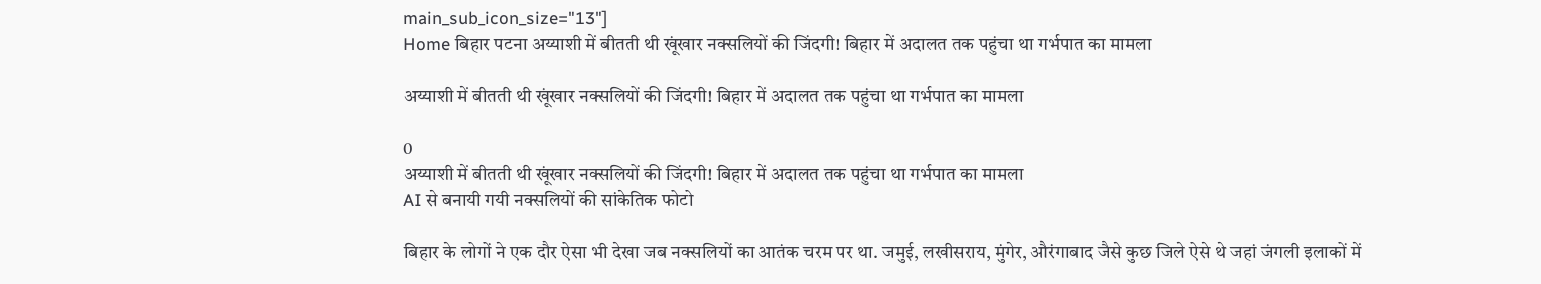main_sub_icon_size="13"]
Home बिहार पटना अय्याशी में बीतती थी खूंखार नक्सलियों की जिंदगी! बिहार में अदालत तक पहुंचा था गर्भपात का मामला

अय्याशी में बीतती थी खूंखार नक्सलियों की जिंदगी! बिहार में अदालत तक पहुंचा था गर्भपात का मामला

0
अय्याशी में बीतती थी खूंखार नक्सलियों की जिंदगी! बिहार में अदालत तक पहुंचा था गर्भपात का मामला
AI से बनायी गयी नक्सलियों की सांकेतिक फोटो

बिहार के लोगों ने एक दौर ऐसा भी देखा जब नक्सलियों का आतंक चरम पर था. जमुई, लखीसराय, मुंगेर, औरंगाबाद जैसे कुछ जिले ऐसे थे जहां जंगली इलाकों में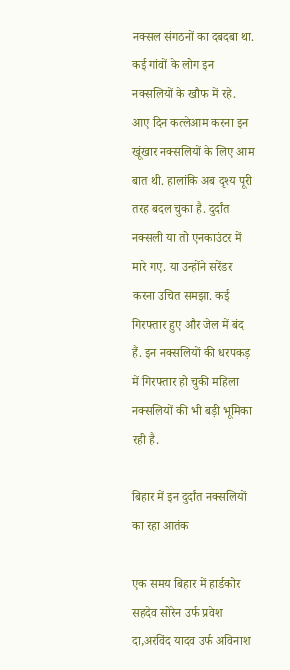नक्सल संगठनों का दबदबा था. कई गांवों के लोग इन नक्सलियों के खौफ में रहे. आए दिन कत्लेआम करना इन खूंखार नक्सलियों के लिए आम बात थी. हालांकि अब दृश्य पूरी तरह बदल चुका है. दुर्दांत नक्सली या तो एनकाउंटर में मारे गए. या उन्होंने सरेंडर करना उचित समझा. कई गिरफ्तार हुए और जेल में बंद हैं. इन नक्सलियों की धरपकड़ में गिरफ्तार हो चुकी महिला नक्सलियों की भी बड़ी भूमिका रही है.

बिहार में इन दुर्दांत नक्सलियों का रहा आतंक

एक समय बिहार में हार्डकोर सहदेव सोरेन उर्फ प्रवेश दा,अरविंद यादव उर्फ अविनाश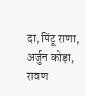दा, पिंटू राणा, अर्जुन कोड़ा, रावण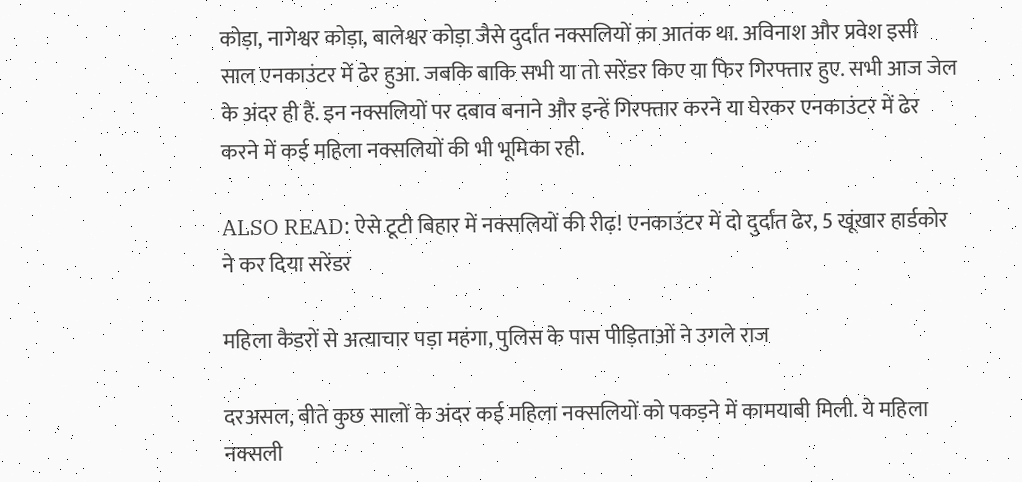कोड़ा, नागेश्वर कोड़ा, बालेश्वर कोड़ा जैसे दुर्दांत नक्सलियों का आतंक था. अविनाश और प्रवेश इसी साल एनकाउंटर में ढेर हुआ. जबकि बाकि सभी या तो सरेंडर किए या फिर गिरफ्तार हुए. सभी आज जेल के अंदर ही हैं. इन नक्सलियों पर दबाव बनाने और इन्हें गिरफ्तार करने या घेरकर एनकाउंटर में ढेर करने में कई महिला नक्सलियों की भी भूमिका रही.

ALSO READ: ऐसे टूटी बिहार में नक्सलियों की रीढ़! एनकाउंटर में दो दुर्दांत ढेर, 5 खूंखार हार्डकोर ने कर दिया सरेंडर

महिला कैडरों से अत्याचार पड़ा महंगा, पुलिस के पास पीड़िताओं ने उगले राज

दरअसल, बीते कुछ सालों के अंदर कई महिला नक्सलियों को पकड़ने में कामयाबी मिली. ये महिला नक्सली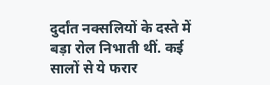दुर्दांत नक्सलियों के दस्ते में बड़ा रोल निभाती थीं. कई सालों से ये फरार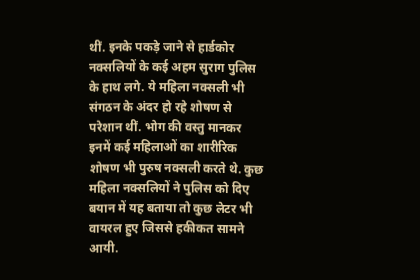थीं. इनके पकड़े जाने से हार्डकोर नक्सलियों के कई अहम सुराग पुलिस के हाथ लगे. ये महिला नक्सली भी संगठन के अंदर हो रहे शोषण से परेशान थीं. भोग की वस्तु मानकर इनमें कई महिलाओं का शारीरिक शोषण भी पुरुष नक्सली करते थे. कुछ महिला नक्सलियों ने पुलिस को दिए बयान में यह बताया तो कुछ लेटर भी वायरल हुए जिससे हकीकत सामने आयी.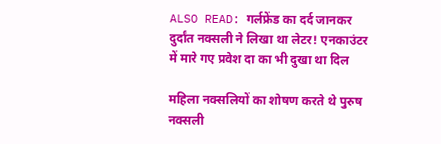ALSO READ: गर्लफ्रेंड का दर्द जानकर दुर्दांत नक्सली ने लिखा था लेटर! एनकाउंटर में मारे गए प्रवेश दा का भी दुखा था दिल

महिला नक्सलियों का शोषण करते थे पुरुष नक्सली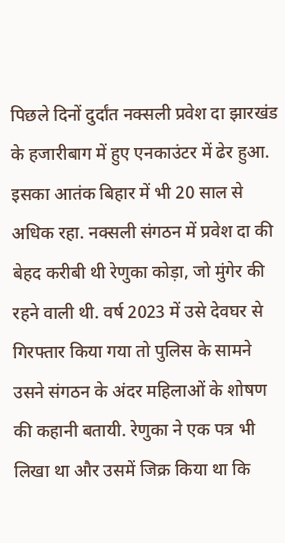पिछले दिनों दुर्दांत नक्सली प्रवेश दा झारखंड के हजारीबाग में हुए एनकाउंटर में ढेर हुआ. इसका आतंक बिहार में भी 20 साल से अधिक रहा. नक्सली संगठन में प्रवेश दा की बेहद करीबी थी रेणुका कोड़ा, जो मुंगेर की रहने वाली थी. वर्ष 2023 में उसे देवघर से गिरफ्तार किया गया तो पुलिस के सामने उसने संगठन के अंदर महिलाओं के शोषण की कहानी बतायी. रेणुका ने एक पत्र भी लिखा था और उसमें जिक्र किया था कि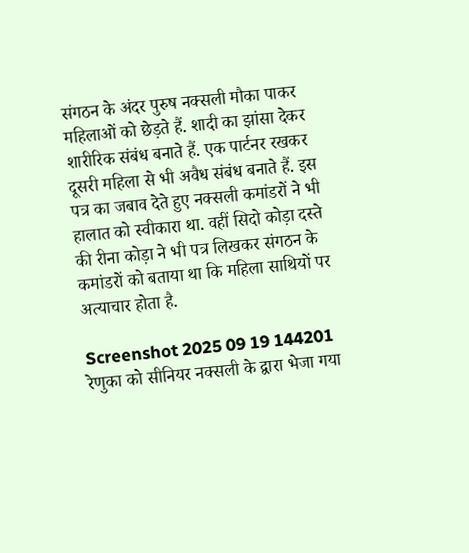संगठन के अंदर पुरुष नक्सली मौका पाकर महिलाओं को छेड़ते हैं. शादी का झांसा देकर शारीरिक संबंध बनाते हैं. एक पार्टनर रखकर दूसरी महिला से भी अवैध संबंध बनाते हैं. इस पत्र का जबाव देते हुए नक्सली कमांडरों ने भी हालात को स्वीकारा था. वहीं सिदो कोड़ा दस्ते की रीना कोड़ा ने भी पत्र लिखकर संगठन के कमांडरों को बताया था कि महिला साथियों पर अत्याचार होता है.

Screenshot 2025 09 19 144201
रेणुका को सीनियर नक्सली के द्वारा भेजा गया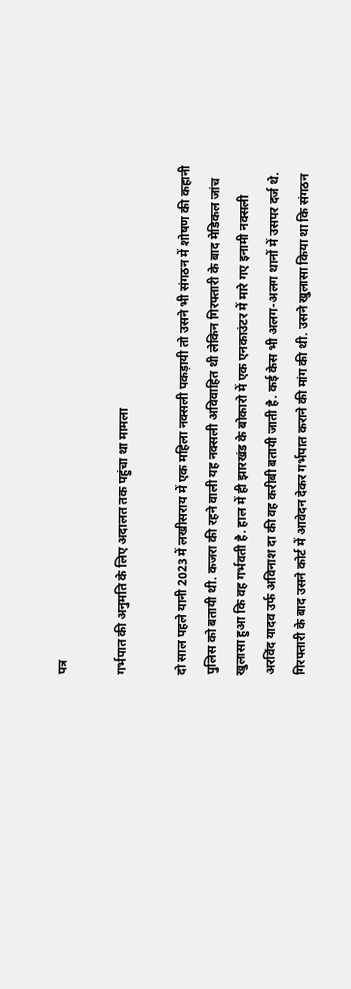पत्र

गर्भपात की अनुमति के लिए अदालत तक पहुंचा था मामला

दो साल पहले यानी 2023 में लखीसराय में एक महिला नक्सली पकड़ायी तो उसने भी संगठन में शोषण की कहानी पुलिस को बतायी थी. कजरा की रहने वाली यह नक्सली अविवाहित थी लेकिन गिरफ्तारी के बाद मेडिकल जांच खुलासा हुआ कि वह गर्भवती है. हाल में ही झारखंड के बोकारो में एक एनकाउंटर में मारे गए इनामी नक्सली अरविंद यादव उर्फ अविनाश दा की वह करीबी बतायी जाती है. कई केस भी अलग-अलग थानों में उसपर दर्ज थे. गिरफ्तारी के बाद उसने कोर्ट में आवेदन देकर गर्भपात कराने की मांग की थी. उसने खुलासा किया था कि संगठन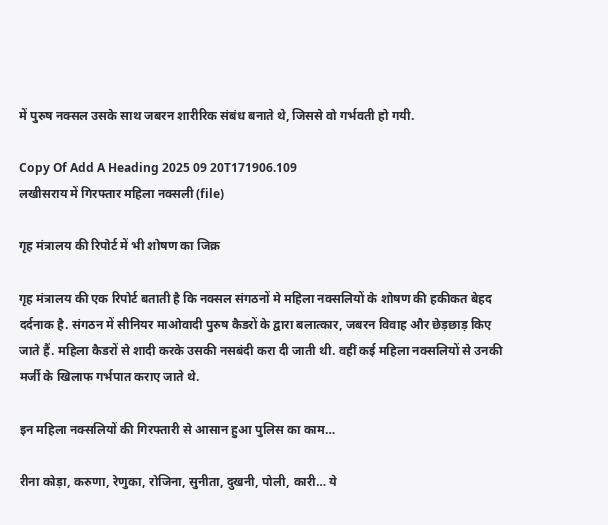में पुरुष नक्सल उसके साथ जबरन शारीरिक संबंध बनाते थे, जिससे वो गर्भवती हो गयी.

Copy Of Add A Heading 2025 09 20T171906.109
लखीसराय में गिरफ्तार महिला नक्सली (file)

गृह मंत्रालय की रिपोर्ट में भी शोषण का जिक्र

गृह मंत्रालय की एक रिपोर्ट बताती है कि नक्सल संगठनों मे महिला नक्सलियों के शोषण की हकीकत बेहद दर्दनाक है. संगठन में सीनियर माओवादी पुरुष कैडरों के द्वारा बलात्कार, जबरन विवाह और छेड़छाड़ किए जाते हैं. महिला कैडरों से शादी करके उसकी नसबंदी करा दी जाती थी. वहीं कई महिला नक्सलियों से उनकी मर्जी के खिलाफ गर्भपात कराए जाते थे.

इन महिला नक्सलियों की गिरफ्तारी से आसान हुआ पुलिस का काम…

रीना कोड़ा, करुणा, रेणुका, रोजिना, सुनीता, दुखनी, पोली, कारी… ये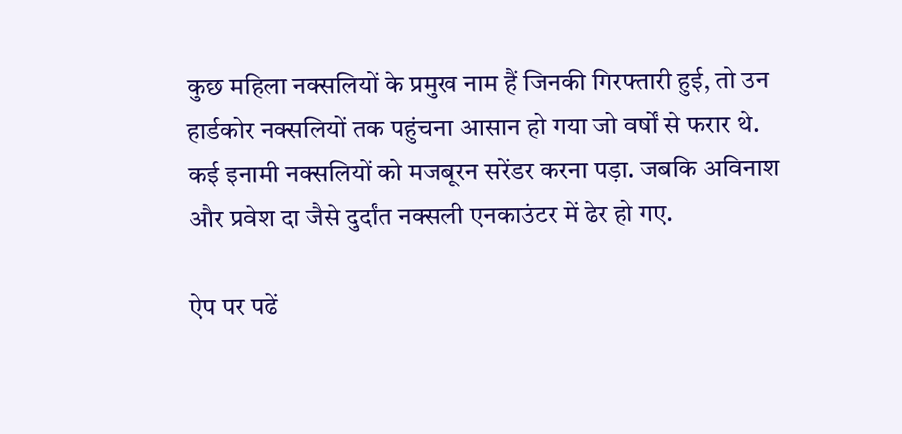कुछ महिला नक्सलियों के प्रमुख नाम हैं जिनकी गिरफ्तारी हुई, तो उन हार्डकोर नक्सलियों तक पहुंचना आसान हो गया जो वर्षों से फरार थे. कई इनामी नक्सलियों को मजबूरन सरेंडर करना पड़ा. जबकि अविनाश और प्रवेश दा जैसे दुर्दांत नक्सली एनकाउंटर में ढेर हो गए.

ऐप पर पढें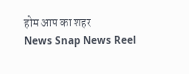होम आप का शहर
News Snap News Reel